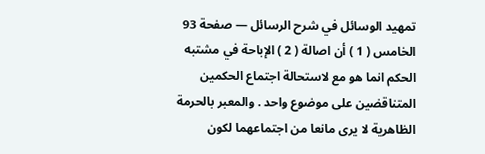تمهيد الوسائل في شرح الرسائل — صفحة 93
الخامس ( 1 ) أن اصالة ( 2 ) الإباحة في مشتبه الحكم انما هو مع لاستحالة اجتماع الحكمين المتناقضين على موضوع واحد . والمعبر بالحرمة الظاهرية لا يرى مانعا من اجتماعهما لكون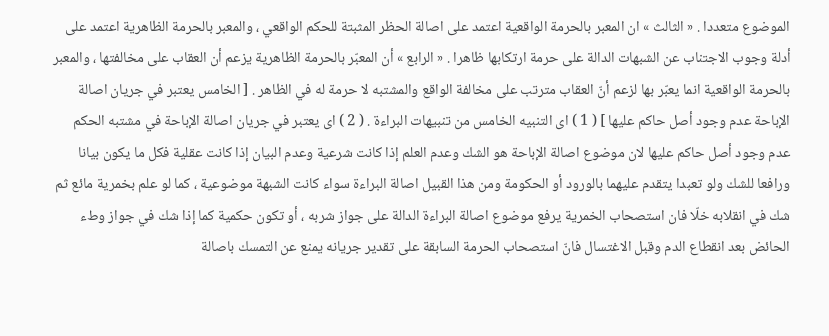الموضوع متعددا . « الثالث » ان المعبر بالحرمة الواقعية اعتمد على اصالة الحظر المثبتة للحكم الواقعي ، والمعبر بالحرمة الظاهرية اعتمد على أدلة وجوب الاجتناب عن الشبهات الدالة على حرمة ارتكابها ظاهرا . « الرابع » أن المعبّر بالحرمة الظاهرية يزعم أن العقاب على مخالفتها ، والمعبر بالحرمة الواقعية انما يعبّر بها لزعم أنّ العقاب مترتب على مخالفة الواقع والمشتبه لا حرمة له في الظاهر . [ الخامس يعتبر في جريان اصالة الإباحة عدم وجود أصل حاكم عليها ] ( 1 ) اى التنبيه الخامس من تنبيهات البراءة . ( 2 ) اى يعتبر في جريان اصالة الإباحة في مشتبه الحكم عدم وجود أصل حاكم عليها لان موضوع اصالة الإباحة هو الشك وعدم العلم إذا كانت شرعية وعدم البيان إذا كانت عقلية فكل ما يكون بيانا ورافعا للشك ولو تعبدا يتقدم عليهما بالورود أو الحكومة ومن هذا القبيل اصالة البراءة سواء كانت الشبهة موضوعية ، كما لو علم بخمرية مائع ثم شك في انقلابه خلّا فان استصحاب الخمرية يرفع موضوع اصالة البراءة الدالة على جواز شربه ، أو تكون حكمية كما إذا شك في جواز وطء الحائض بعد انقطاع الدم وقبل الاغتسال فانّ استصحاب الحرمة السابقة على تقدير جريانه يمنع عن التمسك باصالة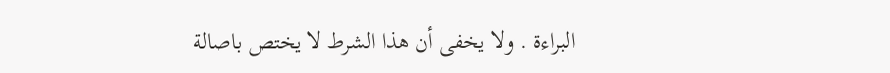البراءة . ولا يخفى أن هذا الشرط لا يختص باصالة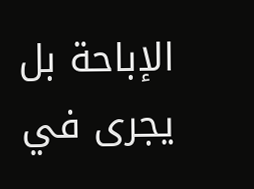الإباحة بل يجرى في